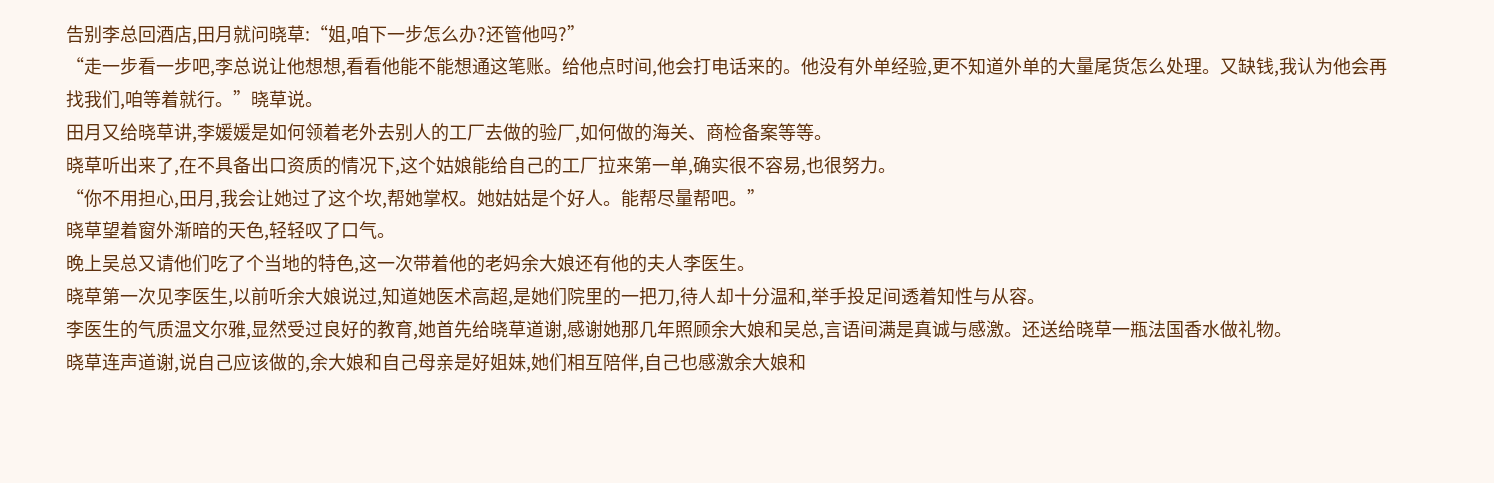告别李总回酒店,田月就问晓草:“姐,咱下一步怎么办?还管他吗?”
“走一步看一步吧,李总说让他想想,看看他能不能想通这笔账。给他点时间,他会打电话来的。他没有外单经验,更不知道外单的大量尾货怎么处理。又缺钱,我认为他会再找我们,咱等着就行。”晓草说。
田月又给晓草讲,李媛媛是如何领着老外去别人的工厂去做的验厂,如何做的海关、商检备案等等。
晓草听出来了,在不具备出口资质的情况下,这个姑娘能给自己的工厂拉来第一单,确实很不容易,也很努力。
“你不用担心,田月,我会让她过了这个坎,帮她掌权。她姑姑是个好人。能帮尽量帮吧。”
晓草望着窗外渐暗的天色,轻轻叹了口气。
晚上吴总又请他们吃了个当地的特色,这一次带着他的老妈余大娘还有他的夫人李医生。
晓草第一次见李医生,以前听余大娘说过,知道她医术高超,是她们院里的一把刀,待人却十分温和,举手投足间透着知性与从容。
李医生的气质温文尔雅,显然受过良好的教育,她首先给晓草道谢,感谢她那几年照顾余大娘和吴总,言语间满是真诚与感激。还送给晓草一瓶法国香水做礼物。
晓草连声道谢,说自己应该做的,余大娘和自己母亲是好姐妹,她们相互陪伴,自己也感激余大娘和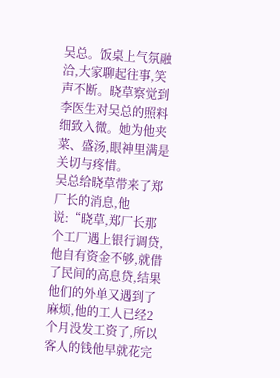吴总。饭桌上气氛融洽,大家聊起往事,笑声不断。晓草察觉到李医生对吴总的照料细致入微。她为他夹菜、盛汤,眼神里满是关切与疼惜。
吴总给晓草带来了郑厂长的消息,他说:“晓草,郑厂长那个工厂遇上银行调贷,他自有资金不够,就借了民间的高息贷,结果他们的外单又遇到了麻烦,他的工人已经2个月没发工资了,所以客人的钱他早就花完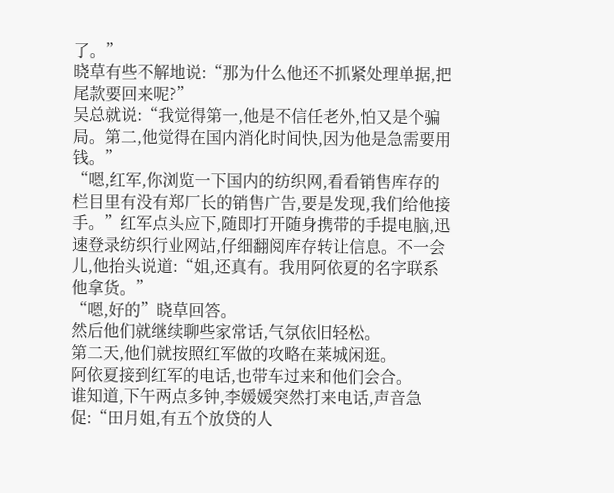了。”
晓草有些不解地说:“那为什么他还不抓紧处理单据,把尾款要回来呢?”
吴总就说:“我觉得第一,他是不信任老外,怕又是个骗局。第二,他觉得在国内消化时间快,因为他是急需要用钱。”
“嗯,红军,你浏览一下国内的纺织网,看看销售库存的栏目里有没有郑厂长的销售广告,要是发现,我们给他接手。”红军点头应下,随即打开随身携带的手提电脑,迅速登录纺织行业网站,仔细翻阅库存转让信息。不一会儿,他抬头说道:“姐,还真有。我用阿依夏的名字联系他拿货。”
“嗯,好的”晓草回答。
然后他们就继续聊些家常话,气氛依旧轻松。
第二天,他们就按照红军做的攻略在莱城闲逛。
阿依夏接到红军的电话,也带车过来和他们会合。
谁知道,下午两点多钟,李媛媛突然打来电话,声音急促:“田月姐,有五个放贷的人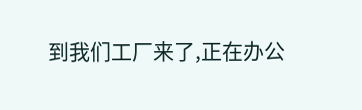到我们工厂来了,正在办公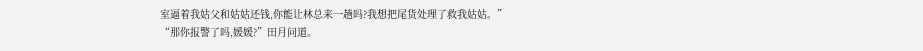室逼着我姑父和姑姑还钱,你能让林总来一趟吗?我想把尾货处理了救我姑姑。”
“那你报警了吗,媛媛?”田月问道。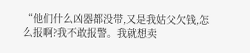“他们什么凶器都没带,又是我姑父欠钱,怎么报啊?我不敢报警。我就想卖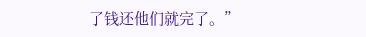了钱还他们就完了。”